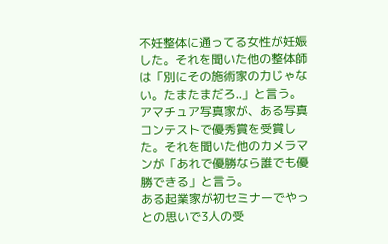不妊整体に通ってる女性が妊娠した。それを聞いた他の整体師は「別にその施術家の力じゃない。たまたまだろ..」と言う。
アマチュア写真家が、ある写真コンテストで優秀賞を受賞した。それを聞いた他のカメラマンが「あれで優勝なら誰でも優勝できる」と言う。
ある起業家が初セミナーでやっとの思いで3人の受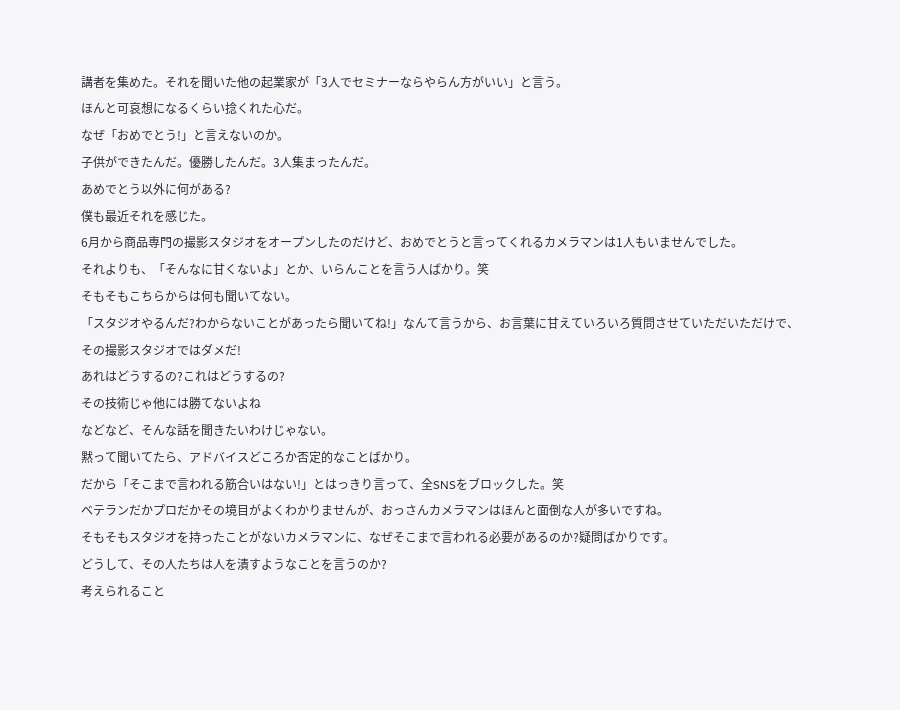講者を集めた。それを聞いた他の起業家が「3人でセミナーならやらん方がいい」と言う。
ほんと可哀想になるくらい捻くれた心だ。
なぜ「おめでとう!」と言えないのか。
子供ができたんだ。優勝したんだ。3人集まったんだ。
あめでとう以外に何がある?
僕も最近それを感じた。
6月から商品専門の撮影スタジオをオープンしたのだけど、おめでとうと言ってくれるカメラマンは1人もいませんでした。
それよりも、「そんなに甘くないよ」とか、いらんことを言う人ばかり。笑
そもそもこちらからは何も聞いてない。
「スタジオやるんだ?わからないことがあったら聞いてね!」なんて言うから、お言葉に甘えていろいろ質問させていただいただけで、
その撮影スタジオではダメだ!
あれはどうするの?これはどうするの?
その技術じゃ他には勝てないよね
などなど、そんな話を聞きたいわけじゃない。
黙って聞いてたら、アドバイスどころか否定的なことばかり。
だから「そこまで言われる筋合いはない!」とはっきり言って、全SNSをブロックした。笑
ベテランだかプロだかその境目がよくわかりませんが、おっさんカメラマンはほんと面倒な人が多いですね。
そもそもスタジオを持ったことがないカメラマンに、なぜそこまで言われる必要があるのか?疑問ばかりです。
どうして、その人たちは人を潰すようなことを言うのか?
考えられること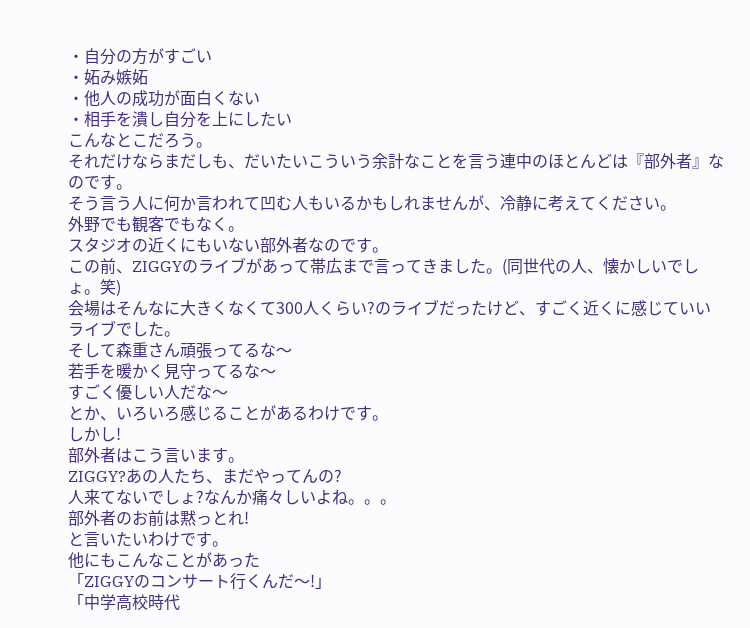・自分の方がすごい
・妬み嫉妬
・他人の成功が面白くない
・相手を潰し自分を上にしたい
こんなとこだろう。
それだけならまだしも、だいたいこういう余計なことを言う連中のほとんどは『部外者』なのです。
そう言う人に何か言われて凹む人もいるかもしれませんが、冷静に考えてください。
外野でも観客でもなく。
スタジオの近くにもいない部外者なのです。
この前、ZIGGYのライブがあって帯広まで言ってきました。(同世代の人、懐かしいでしょ。笑)
会場はそんなに大きくなくて300人くらい?のライブだったけど、すごく近くに感じていいライブでした。
そして森重さん頑張ってるな〜
若手を暖かく見守ってるな〜
すごく優しい人だな〜
とか、いろいろ感じることがあるわけです。
しかし!
部外者はこう言います。
ZIGGY?あの人たち、まだやってんの?
人来てないでしょ?なんか痛々しいよね。。。
部外者のお前は黙っとれ!
と言いたいわけです。
他にもこんなことがあった
「ZIGGYのコンサート行くんだ〜!」
「中学高校時代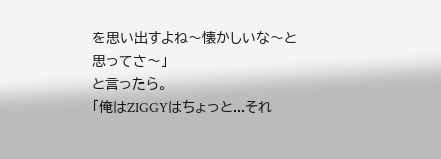を思い出すよね〜懐かしいな〜と思ってさ〜」
と言ったら。
「俺はZIGGYはちょっと...それ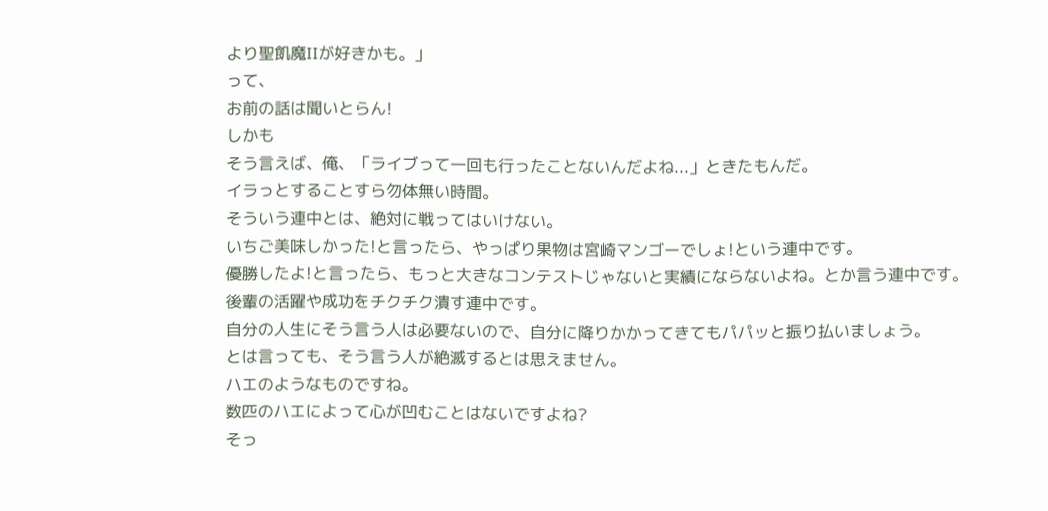より聖飢魔IIが好きかも。」
って、
お前の話は聞いとらん!
しかも
そう言えば、俺、「ライブって一回も行ったことないんだよね...」ときたもんだ。
イラっとすることすら勿体無い時間。
そういう連中とは、絶対に戦ってはいけない。
いちご美味しかった!と言ったら、やっぱり果物は宮崎マンゴーでしょ!という連中です。
優勝したよ!と言ったら、もっと大きなコンテストじゃないと実績にならないよね。とか言う連中です。
後輩の活躍や成功をチクチク潰す連中です。
自分の人生にそう言う人は必要ないので、自分に降りかかってきてもパパッと振り払いましょう。
とは言っても、そう言う人が絶滅するとは思えません。
ハエのようなものですね。
数匹のハエによって心が凹むことはないですよね?
そっ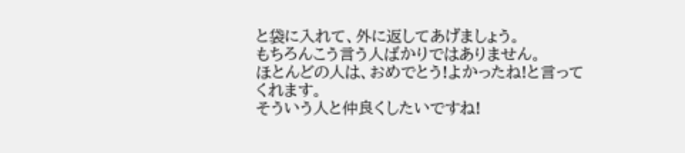と袋に入れて、外に返してあげましょう。
もちろんこう言う人ばかりではありません。
ほとんどの人は、おめでとう!よかったね!と言ってくれます。
そういう人と仲良くしたいですね!